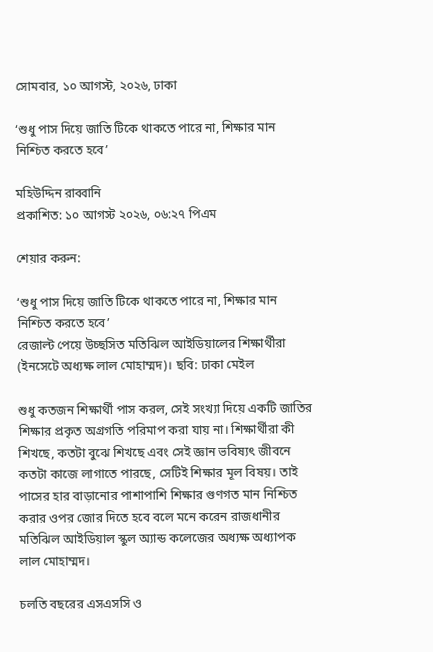সোমবার, ১০ আগস্ট, ২০২৬, ঢাকা

‘শুধু পাস দিয়ে জাতি টিকে থাকতে পারে না, শিক্ষার মান নিশ্চিত করতে হবে’

মহিউদ্দিন রাব্বানি
প্রকাশিত: ১০ আগস্ট ২০২৬, ০৬:২৭ পিএম

শেয়ার করুন:

‘শুধু পাস দিয়ে জাতি টিকে থাকতে পারে না, শিক্ষার মান নিশ্চিত করতে হবে’
রেজাল্ট পেয়ে উচ্ছসিত মতিঝিল আইডিয়ালের শিক্ষার্থীরা (ইনসেটে অধ্যক্ষ লাল মোহাম্মদ)। ছবি: ঢাকা মেইল

শুধু কতজন শিক্ষার্থী পাস করল, সেই সংখ্যা দিয়ে একটি জাতির শিক্ষার প্রকৃত অগ্রগতি পরিমাপ করা যায় না। শিক্ষার্থীরা কী শিখছে, কতটা বুঝে শিখছে এবং সেই জ্ঞান ভবিষ্যৎ জীবনে কতটা কাজে লাগাতে পারছে, সেটিই শিক্ষার মূল বিষয়। তাই পাসের হার বাড়ানোর পাশাপাশি শিক্ষার গুণগত মান নিশ্চিত করার ওপর জোর দিতে হবে বলে মনে করেন রাজধানীর মতিঝিল আইডিয়াল স্কুল অ্যান্ড কলেজের অধ্যক্ষ অধ্যাপক লাল মোহাম্মদ।

চলতি বছরের এসএসসি ও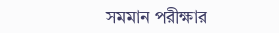সমমান পরীক্ষার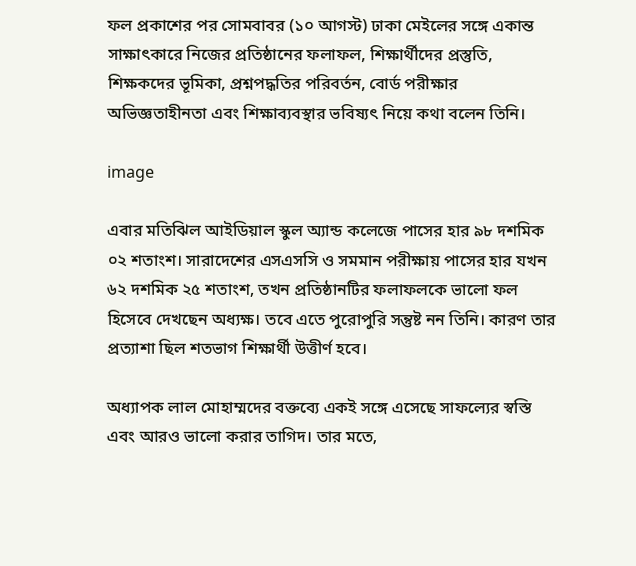ফল প্রকাশের পর সোমবাবর (১০ আগস্ট) ঢাকা মেইলের সঙ্গে একান্ত সাক্ষাৎকারে নিজের প্রতিষ্ঠানের ফলাফল, শিক্ষার্থীদের প্রস্তুতি, শিক্ষকদের ভূমিকা, প্রশ্নপদ্ধতির পরিবর্তন, বোর্ড পরীক্ষার অভিজ্ঞতাহীনতা এবং শিক্ষাব্যবস্থার ভবিষ্যৎ নিয়ে কথা বলেন তিনি।

image

এবার মতিঝিল আইডিয়াল স্কুল অ্যান্ড কলেজে পাসের হার ৯৮ দশমিক ০২ শতাংশ। সারাদেশের এসএসসি ও সমমান পরীক্ষায় পাসের হার যখন ৬২ দশমিক ২৫ শতাংশ, তখন প্রতিষ্ঠানটির ফলাফলকে ভালো ফল হিসেবে দেখছেন অধ্যক্ষ। তবে এতে পুরোপুরি সন্তুষ্ট নন তিনি। কারণ তার প্রত্যাশা ছিল শতভাগ শিক্ষার্থী উত্তীর্ণ হবে।

অধ্যাপক লাল মোহাম্মদের বক্তব্যে একই সঙ্গে এসেছে সাফল্যের স্বস্তি এবং আরও ভালো করার তাগিদ। তার মতে,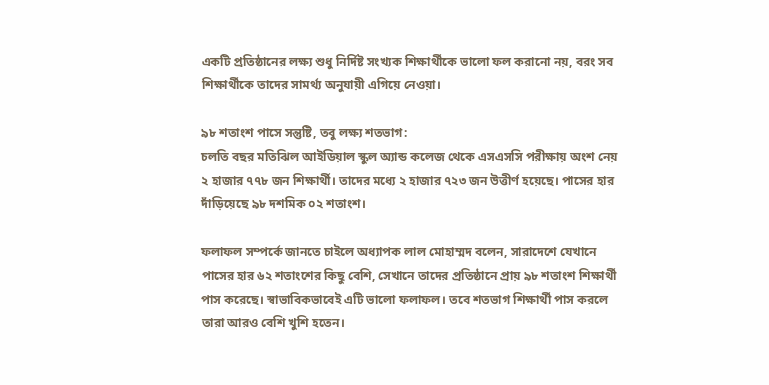একটি প্রতিষ্ঠানের লক্ষ্য শুধু নির্দিষ্ট সংখ্যক শিক্ষার্থীকে ভালো ফল করানো নয়, বরং সব শিক্ষার্থীকে তাদের সামর্থ্য অনুযায়ী এগিয়ে নেওয়া।

৯৮ শতাংশ পাসে সন্তুষ্টি, তবু লক্ষ্য শতভাগ:
চলতি বছর মতিঝিল আইডিয়াল স্কুল অ্যান্ড কলেজ থেকে এসএসসি পরীক্ষায় অংশ নেয় ২ হাজার ৭৭৮ জন শিক্ষার্থী। তাদের মধ্যে ২ হাজার ৭২৩ জন উত্তীর্ণ হয়েছে। পাসের হার দাঁড়িয়েছে ৯৮ দশমিক ০২ শতাংশ।

ফলাফল সম্পর্কে জানতে চাইলে অধ্যাপক লাল মোহাম্মদ বলেন, সারাদেশে যেখানে পাসের হার ৬২ শতাংশের কিছু বেশি, সেখানে তাদের প্রতিষ্ঠানে প্রায় ৯৮ শতাংশ শিক্ষার্থী পাস করেছে। স্বাভাবিকভাবেই এটি ভালো ফলাফল। তবে শতভাগ শিক্ষার্থী পাস করলে তারা আরও বেশি খুশি হতেন।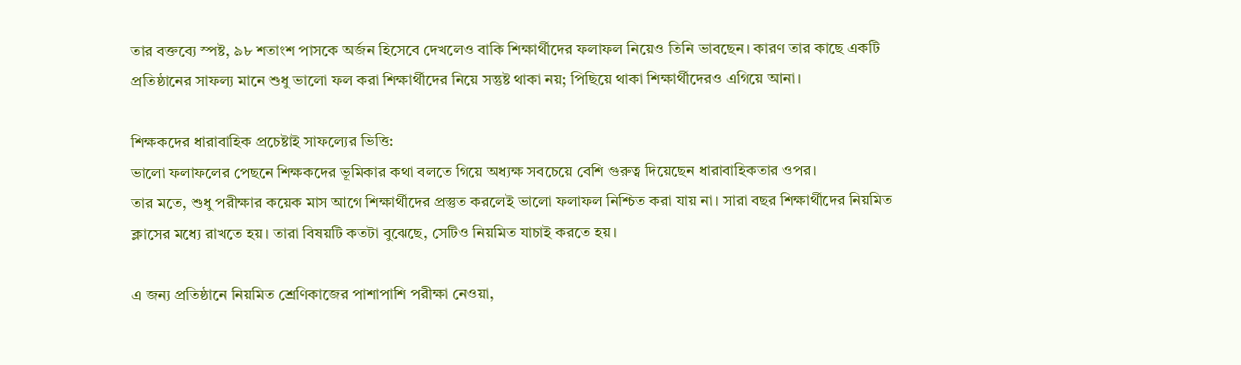তার বক্তব্যে স্পষ্ট, ৯৮ শতাংশ পাসকে অর্জন হিসেবে দেখলেও বাকি শিক্ষার্থীদের ফলাফল নিয়েও তিনি ভাবছেন। কারণ তার কাছে একটি প্রতিষ্ঠানের সাফল্য মানে শুধু ভালো ফল করা শিক্ষার্থীদের নিয়ে সন্তুষ্ট থাকা নয়; পিছিয়ে থাকা শিক্ষার্থীদেরও এগিয়ে আনা।

শিক্ষকদের ধারাবাহিক প্রচেষ্টাই সাফল্যের ভিত্তি:
ভালো ফলাফলের পেছনে শিক্ষকদের ভূমিকার কথা বলতে গিয়ে অধ্যক্ষ সবচেয়ে বেশি গুরুত্ব দিয়েছেন ধারাবাহিকতার ওপর।
তার মতে, শুধু পরীক্ষার কয়েক মাস আগে শিক্ষার্থীদের প্রস্তুত করলেই ভালো ফলাফল নিশ্চিত করা যায় না। সারা বছর শিক্ষার্থীদের নিয়মিত ক্লাসের মধ্যে রাখতে হয়। তারা বিষয়টি কতটা বুঝেছে, সেটিও নিয়মিত যাচাই করতে হয়।

এ জন্য প্রতিষ্ঠানে নিয়মিত শ্রেণিকাজের পাশাপাশি পরীক্ষা নেওয়া,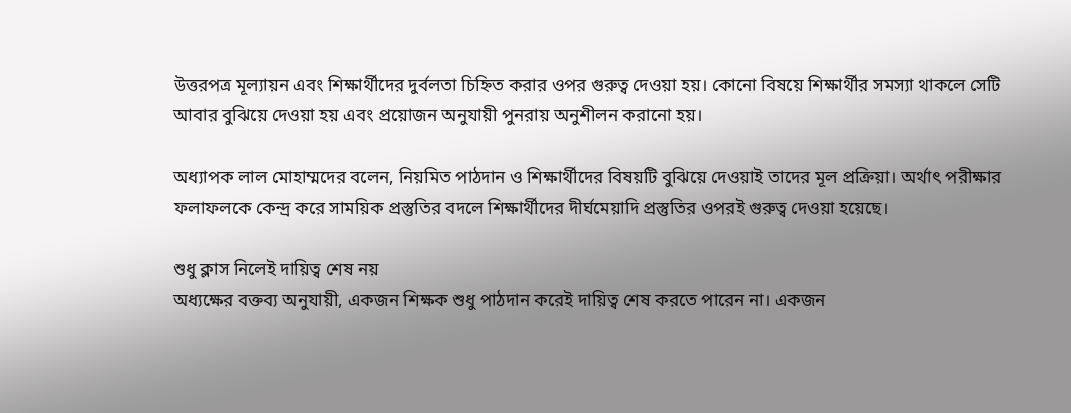উত্তরপত্র মূল্যায়ন এবং শিক্ষার্থীদের দুর্বলতা চিহ্নিত করার ওপর গুরুত্ব দেওয়া হয়। কোনো বিষয়ে শিক্ষার্থীর সমস্যা থাকলে সেটি আবার বুঝিয়ে দেওয়া হয় এবং প্রয়োজন অনুযায়ী পুনরায় অনুশীলন করানো হয়।

অধ্যাপক লাল মোহাম্মদের বলেন, নিয়মিত পাঠদান ও শিক্ষার্থীদের বিষয়টি বুঝিয়ে দেওয়াই তাদের মূল প্রক্রিয়া। অর্থাৎ পরীক্ষার ফলাফলকে কেন্দ্র করে সাময়িক প্রস্তুতির বদলে শিক্ষার্থীদের দীর্ঘমেয়াদি প্রস্তুতির ওপরই গুরুত্ব দেওয়া হয়েছে।

শুধু ক্লাস নিলেই দায়িত্ব শেষ নয়
অধ্যক্ষের বক্তব্য অনুযায়ী, একজন শিক্ষক শুধু পাঠদান করেই দায়িত্ব শেষ করতে পারেন না। একজন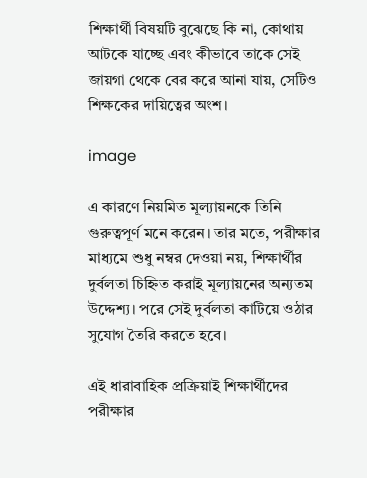শিক্ষার্থী বিষয়টি বুঝেছে কি না, কোথায় আটকে যাচ্ছে এবং কীভাবে তাকে সেই জায়গা থেকে বের করে আনা যায়, সেটিও শিক্ষকের দায়িত্বের অংশ।

image

এ কারণে নিয়মিত মূল্যায়নকে তিনি গুরুত্বপূর্ণ মনে করেন। তার মতে, পরীক্ষার মাধ্যমে শুধু নম্বর দেওয়া নয়, শিক্ষার্থীর দুর্বলতা চিহ্নিত করাই মূল্যায়নের অন্যতম উদ্দেশ্য। পরে সেই দুর্বলতা কাটিয়ে ওঠার সুযোগ তৈরি করতে হবে।

এই ধারাবাহিক প্রক্রিয়াই শিক্ষার্থীদের পরীক্ষার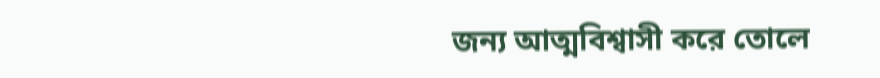জন্য আত্মবিশ্বাসী করে তোলে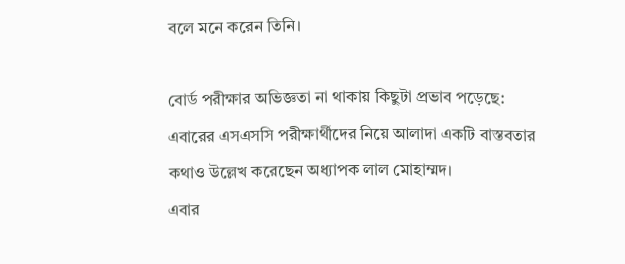বলে মনে করেন তিনি।

বোর্ড পরীক্ষার অভিজ্ঞতা না থাকায় কিছুটা প্রভাব পড়েছে:
এবারের এসএসসি পরীক্ষার্থীদের নিয়ে আলাদা একটি বাস্তবতার কথাও উল্লেখ করেছেন অধ্যাপক লাল মোহাম্মদ।
এবার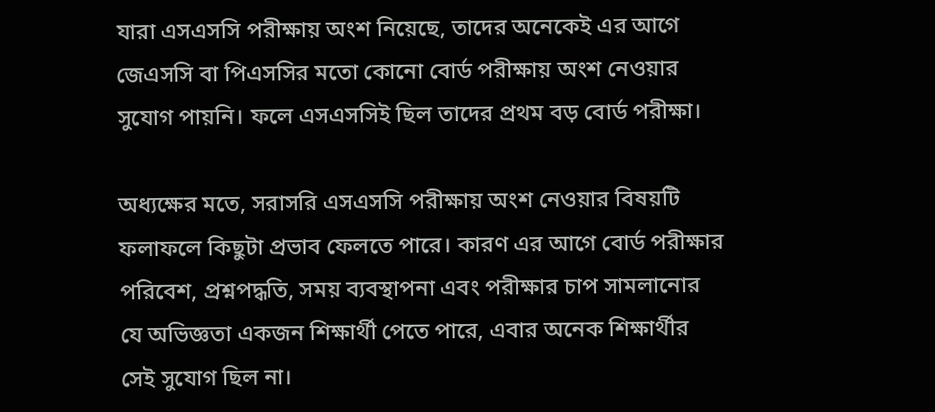যারা এসএসসি পরীক্ষায় অংশ নিয়েছে, তাদের অনেকেই এর আগে জেএসসি বা পিএসসির মতো কোনো বোর্ড পরীক্ষায় অংশ নেওয়ার সুযোগ পায়নি। ফলে এসএসসিই ছিল তাদের প্রথম বড় বোর্ড পরীক্ষা।

অধ্যক্ষের মতে, সরাসরি এসএসসি পরীক্ষায় অংশ নেওয়ার বিষয়টি ফলাফলে কিছুটা প্রভাব ফেলতে পারে। কারণ এর আগে বোর্ড পরীক্ষার পরিবেশ, প্রশ্নপদ্ধতি, সময় ব্যবস্থাপনা এবং পরীক্ষার চাপ সামলানোর যে অভিজ্ঞতা একজন শিক্ষার্থী পেতে পারে, এবার অনেক শিক্ষার্থীর সেই সুযোগ ছিল না।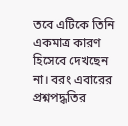তবে এটিকে তিনি একমাত্র কারণ হিসেবে দেখছেন না। বরং এবারের প্রশ্নপদ্ধতির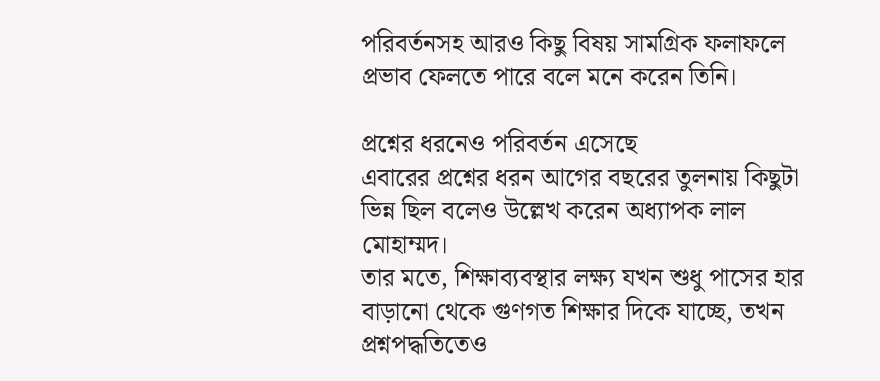পরিবর্তনসহ আরও কিছু বিষয় সামগ্রিক ফলাফলে প্রভাব ফেলতে পারে বলে মনে করেন তিনি।

প্রশ্নের ধরনেও পরিবর্তন এসেছে
এবারের প্রশ্নের ধরন আগের বছরের তুলনায় কিছুটা ভিন্ন ছিল বলেও উল্লেখ করেন অধ্যাপক লাল মোহাম্মদ।
তার মতে, শিক্ষাব্যবস্থার লক্ষ্য যখন শুধু পাসের হার বাড়ানো থেকে গুণগত শিক্ষার দিকে যাচ্ছে, তখন প্রশ্নপদ্ধতিতেও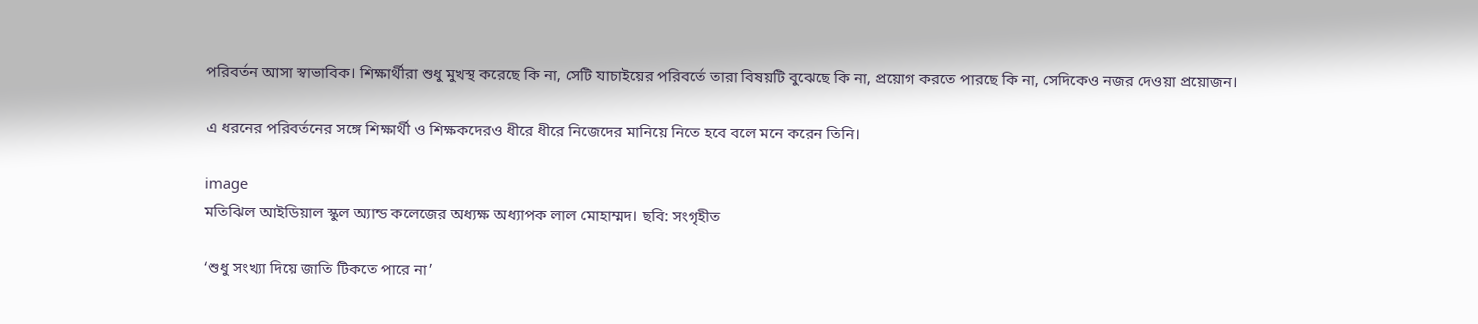পরিবর্তন আসা স্বাভাবিক। শিক্ষার্থীরা শুধু মুখস্থ করেছে কি না, সেটি যাচাইয়ের পরিবর্তে তারা বিষয়টি বুঝেছে কি না, প্রয়োগ করতে পারছে কি না, সেদিকেও নজর দেওয়া প্রয়োজন।

এ ধরনের পরিবর্তনের সঙ্গে শিক্ষার্থী ও শিক্ষকদেরও ধীরে ধীরে নিজেদের মানিয়ে নিতে হবে বলে মনে করেন তিনি।

image
মতিঝিল আইডিয়াল স্কুল অ্যান্ড কলেজের অধ্যক্ষ অধ্যাপক লাল মোহাম্মদ। ছবি: সংগৃহীত

‘শুধু সংখ্যা দিয়ে জাতি টিকতে পারে না’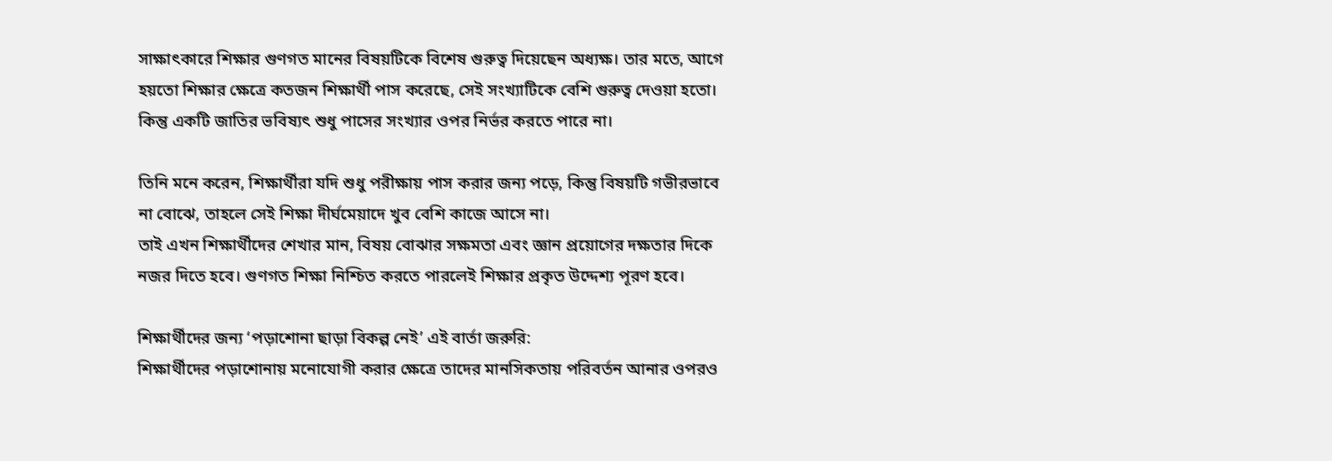সাক্ষাৎকারে শিক্ষার গুণগত মানের বিষয়টিকে বিশেষ গুরুত্ব দিয়েছেন অধ্যক্ষ। তার মতে, আগে হয়তো শিক্ষার ক্ষেত্রে কতজন শিক্ষার্থী পাস করেছে, সেই সংখ্যাটিকে বেশি গুরুত্ব দেওয়া হতো। কিন্তু একটি জাতির ভবিষ্যৎ শুধু পাসের সংখ্যার ওপর নির্ভর করতে পারে না।

তিনি মনে করেন, শিক্ষার্থীরা যদি শুধু পরীক্ষায় পাস করার জন্য পড়ে, কিন্তু বিষয়টি গভীরভাবে না বোঝে, তাহলে সেই শিক্ষা দীর্ঘমেয়াদে খুব বেশি কাজে আসে না।
তাই এখন শিক্ষার্থীদের শেখার মান, বিষয় বোঝার সক্ষমতা এবং জ্ঞান প্রয়োগের দক্ষতার দিকে নজর দিতে হবে। গুণগত শিক্ষা নিশ্চিত করতে পারলেই শিক্ষার প্রকৃত উদ্দেশ্য পূরণ হবে।

শিক্ষার্থীদের জন্য ‘পড়াশোনা ছাড়া বিকল্প নেই’ এই বার্তা জরুরি:
শিক্ষার্থীদের পড়াশোনায় মনোযোগী করার ক্ষেত্রে তাদের মানসিকতায় পরিবর্তন আনার ওপরও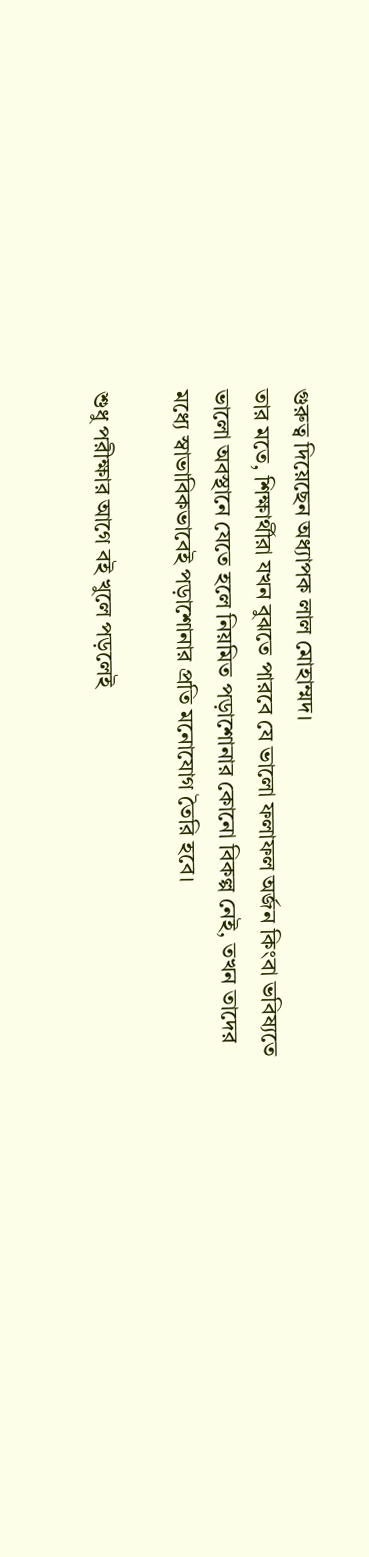গুরুত্ব দিয়েছেন অধ্যাপক লাল মোহাম্মদ।
তার মতে, শিক্ষার্থীরা যখন বুঝতে পারবে যে ভালো ফলাফল অর্জন কিংবা ভবিষ্যতে ভালো অবস্থানে যেতে হলে নিয়মিত পড়াশোনার কোনো বিকল্প নেই, তখন তাদের মধ্যে স্বাভাবিকভাবেই পড়াশোনার প্রতি মনোযোগ তৈরি হবে।

শুধু পরীক্ষার আগে বই খুলে পড়লেই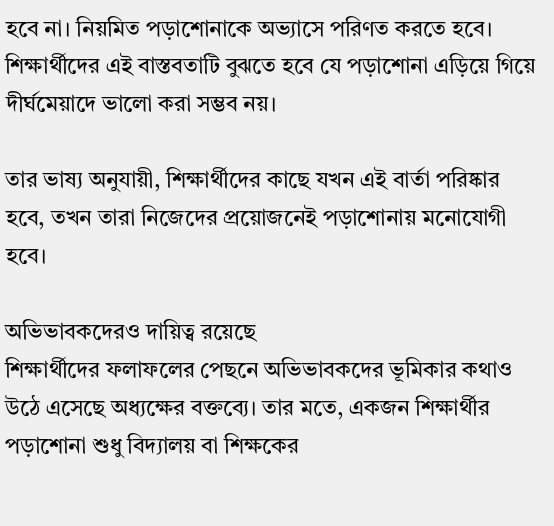হবে না। নিয়মিত পড়াশোনাকে অভ্যাসে পরিণত করতে হবে। শিক্ষার্থীদের এই বাস্তবতাটি বুঝতে হবে যে পড়াশোনা এড়িয়ে গিয়ে দীর্ঘমেয়াদে ভালো করা সম্ভব নয়।

তার ভাষ্য অনুযায়ী, শিক্ষার্থীদের কাছে যখন এই বার্তা পরিষ্কার হবে, তখন তারা নিজেদের প্রয়োজনেই পড়াশোনায় মনোযোগী হবে।

অভিভাবকদেরও দায়িত্ব রয়েছে
শিক্ষার্থীদের ফলাফলের পেছনে অভিভাবকদের ভূমিকার কথাও উঠে এসেছে অধ্যক্ষের বক্তব্যে। তার মতে, একজন শিক্ষার্থীর পড়াশোনা শুধু বিদ্যালয় বা শিক্ষকের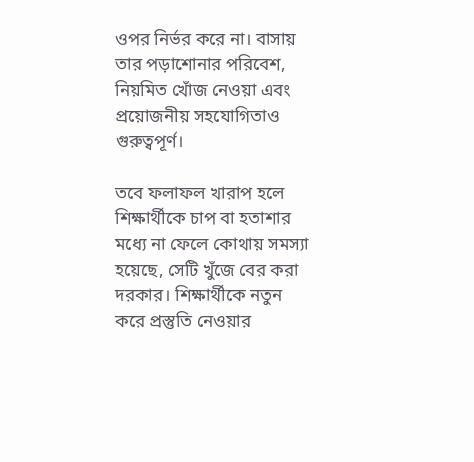ওপর নির্ভর করে না। বাসায় তার পড়াশোনার পরিবেশ, নিয়মিত খোঁজ নেওয়া এবং প্রয়োজনীয় সহযোগিতাও গুরুত্বপূর্ণ।

তবে ফলাফল খারাপ হলে শিক্ষার্থীকে চাপ বা হতাশার মধ্যে না ফেলে কোথায় সমস্যা হয়েছে, সেটি খুঁজে বের করা দরকার। শিক্ষার্থীকে নতুন করে প্রস্তুতি নেওয়ার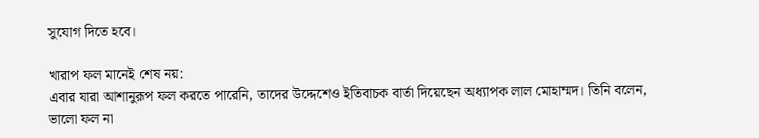সুযোগ দিতে হবে।

খারাপ ফল মানেই শেষ নয়:
এবার যারা আশানুরূপ ফল করতে পারেনি, তাদের উদ্দেশেও ইতিবাচক বার্তা দিয়েছেন অধ্যাপক লাল মোহাম্মদ। তিনি বলেন, ভালো ফল না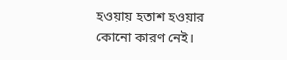হওয়ায় হতাশ হওয়ার কোনো কারণ নেই।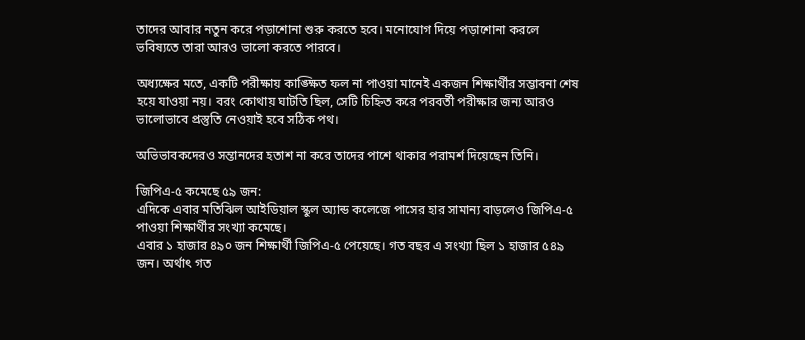তাদের আবার নতুন করে পড়াশোনা শুরু করতে হবে। মনোযোগ দিয়ে পড়াশোনা করলে ভবিষ্যতে তারা আরও ভালো করতে পারবে।

অধ্যক্ষের মতে, একটি পরীক্ষায় কাঙ্ক্ষিত ফল না পাওয়া মানেই একজন শিক্ষার্থীর সম্ভাবনা শেষ হয়ে যাওয়া নয়। বরং কোথায় ঘাটতি ছিল, সেটি চিহ্নিত করে পরবর্তী পরীক্ষার জন্য আরও ভালোভাবে প্রস্তুতি নেওয়াই হবে সঠিক পথ।

অভিভাবকদেরও সন্তানদের হতাশ না করে তাদের পাশে থাকার পরামর্শ দিয়েছেন তিনি।

জিপিএ-৫ কমেছে ৫৯ জন:
এদিকে এবার মতিঝিল আইডিয়াল স্কুল অ্যান্ড কলেজে পাসের হার সামান্য বাড়লেও জিপিএ-৫ পাওয়া শিক্ষার্থীর সংখ্যা কমেছে।
এবার ১ হাজার ৪৯০ জন শিক্ষার্থী জিপিএ-৫ পেয়েছে। গত বছর এ সংখ্যা ছিল ১ হাজার ৫৪৯ জন। অর্থাৎ গত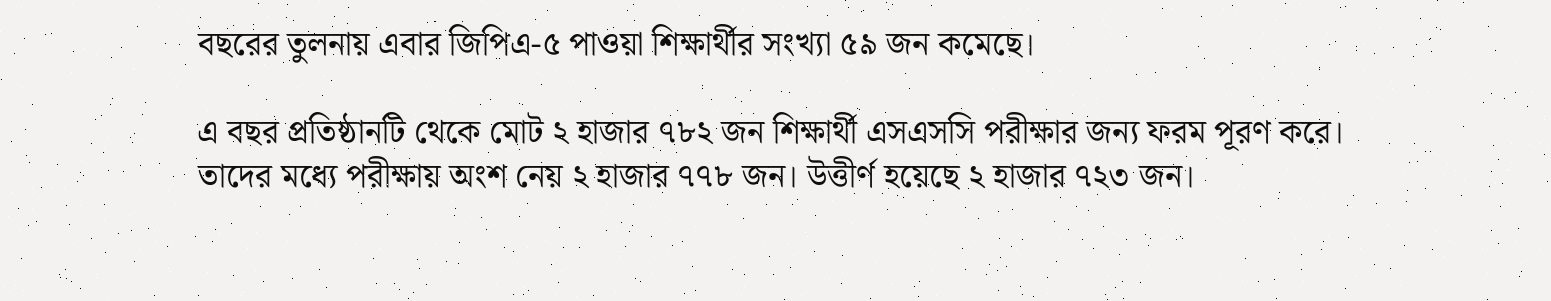বছরের তুলনায় এবার জিপিএ-৫ পাওয়া শিক্ষার্থীর সংখ্যা ৫৯ জন কমেছে।

এ বছর প্রতিষ্ঠানটি থেকে মোট ২ হাজার ৭৮২ জন শিক্ষার্থী এসএসসি পরীক্ষার জন্য ফরম পূরণ করে। তাদের মধ্যে পরীক্ষায় অংশ নেয় ২ হাজার ৭৭৮ জন। উত্তীর্ণ হয়েছে ২ হাজার ৭২৩ জন।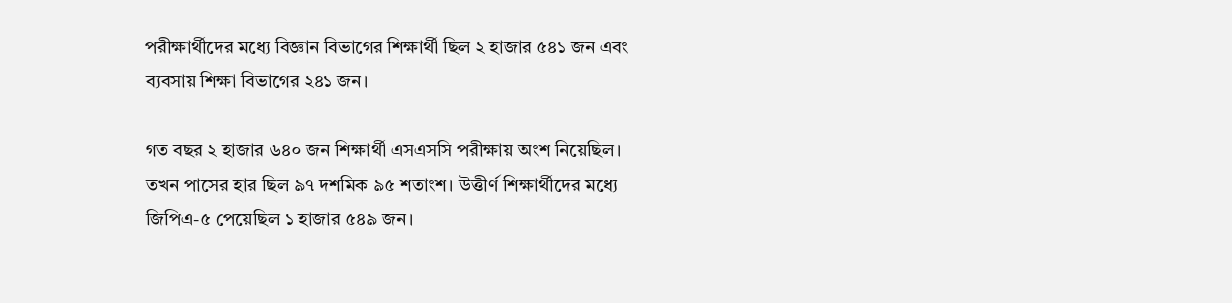পরীক্ষার্থীদের মধ্যে বিজ্ঞান বিভাগের শিক্ষার্থী ছিল ২ হাজার ৫৪১ জন এবং ব্যবসায় শিক্ষা বিভাগের ২৪১ জন।

গত বছর ২ হাজার ৬৪০ জন শিক্ষার্থী এসএসসি পরীক্ষায় অংশ নিয়েছিল। তখন পাসের হার ছিল ৯৭ দশমিক ৯৫ শতাংশ। উত্তীর্ণ শিক্ষার্থীদের মধ্যে জিপিএ-৫ পেয়েছিল ১ হাজার ৫৪৯ জন।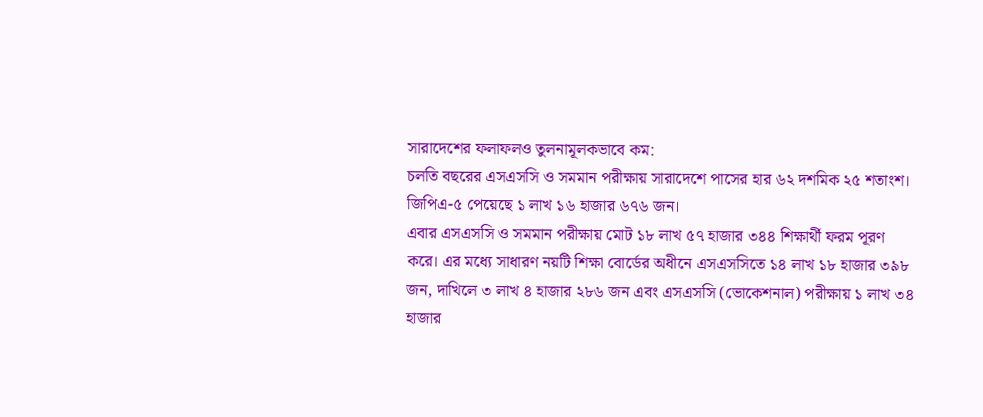সারাদেশের ফলাফলও তুলনামূলকভাবে কম:
চলতি বছরের এসএসসি ও সমমান পরীক্ষায় সারাদেশে পাসের হার ৬২ দশমিক ২৫ শতাংশ। জিপিএ-৫ পেয়েছে ১ লাখ ১৬ হাজার ৬৭৬ জন।
এবার এসএসসি ও সমমান পরীক্ষায় মোট ১৮ লাখ ৫৭ হাজার ৩৪৪ শিক্ষার্থী ফরম পূরণ করে। এর মধ্যে সাধারণ নয়টি শিক্ষা বোর্ডের অধীনে এসএসসিতে ১৪ লাখ ১৮ হাজার ৩৯৮ জন, দাখিলে ৩ লাখ ৪ হাজার ২৮৬ জন এবং এসএসসি (ভোকেশনাল) পরীক্ষায় ১ লাখ ৩৪ হাজার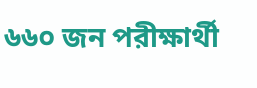৬৬০ জন পরীক্ষার্থী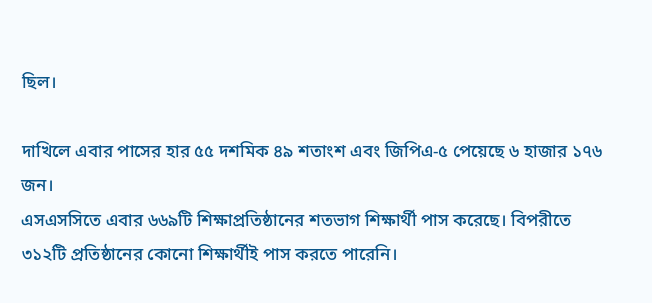ছিল।

দাখিলে এবার পাসের হার ৫৫ দশমিক ৪৯ শতাংশ এবং জিপিএ-৫ পেয়েছে ৬ হাজার ১৭৬ জন।
এসএসসিতে এবার ৬৬৯টি শিক্ষাপ্রতিষ্ঠানের শতভাগ শিক্ষার্থী পাস করেছে। বিপরীতে ৩১২টি প্রতিষ্ঠানের কোনো শিক্ষার্থীই পাস করতে পারেনি।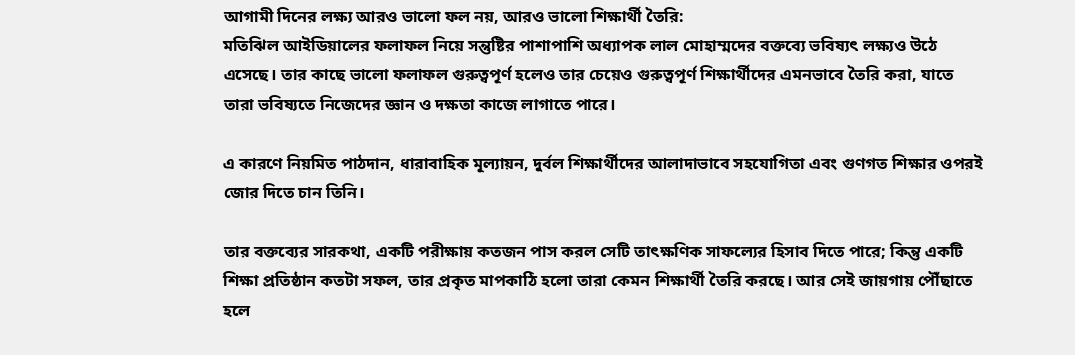আগামী দিনের লক্ষ্য আরও ভালো ফল নয়, আরও ভালো শিক্ষার্থী তৈরি:
মতিঝিল আইডিয়ালের ফলাফল নিয়ে সন্তুষ্টির পাশাপাশি অধ্যাপক লাল মোহাম্মদের বক্তব্যে ভবিষ্যৎ লক্ষ্যও উঠে এসেছে। তার কাছে ভালো ফলাফল গুরুত্বপূর্ণ হলেও তার চেয়েও গুরুত্বপূর্ণ শিক্ষার্থীদের এমনভাবে তৈরি করা, যাতে তারা ভবিষ্যতে নিজেদের জ্ঞান ও দক্ষতা কাজে লাগাতে পারে।

এ কারণে নিয়মিত পাঠদান, ধারাবাহিক মূল্যায়ন, দুর্বল শিক্ষার্থীদের আলাদাভাবে সহযোগিতা এবং গুণগত শিক্ষার ওপরই জোর দিতে চান তিনি।

তার বক্তব্যের সারকথা, একটি পরীক্ষায় কতজন পাস করল সেটি তাৎক্ষণিক সাফল্যের হিসাব দিতে পারে; কিন্তু একটি শিক্ষা প্রতিষ্ঠান কতটা সফল, তার প্রকৃত মাপকাঠি হলো তারা কেমন শিক্ষার্থী তৈরি করছে। আর সেই জায়গায় পৌঁছাতে হলে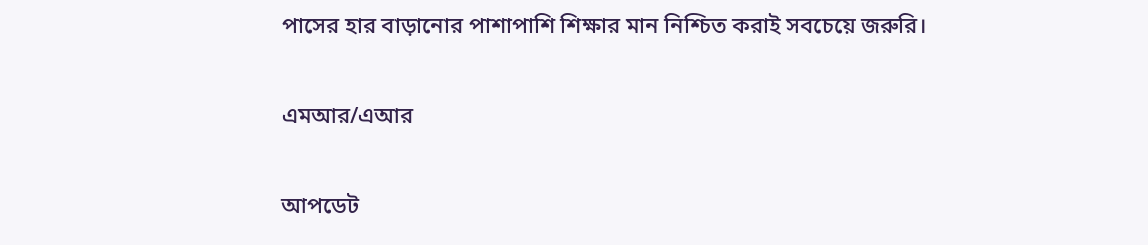পাসের হার বাড়ানোর পাশাপাশি শিক্ষার মান নিশ্চিত করাই সবচেয়ে জরুরি।

এমআর/এআর

আপডেট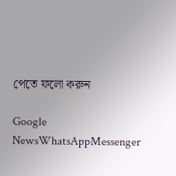পেতে ফলো করুন

Google NewsWhatsAppMessenger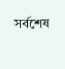সর্বশেষ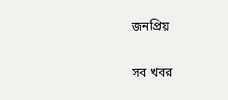জনপ্রিয়

সব খবর